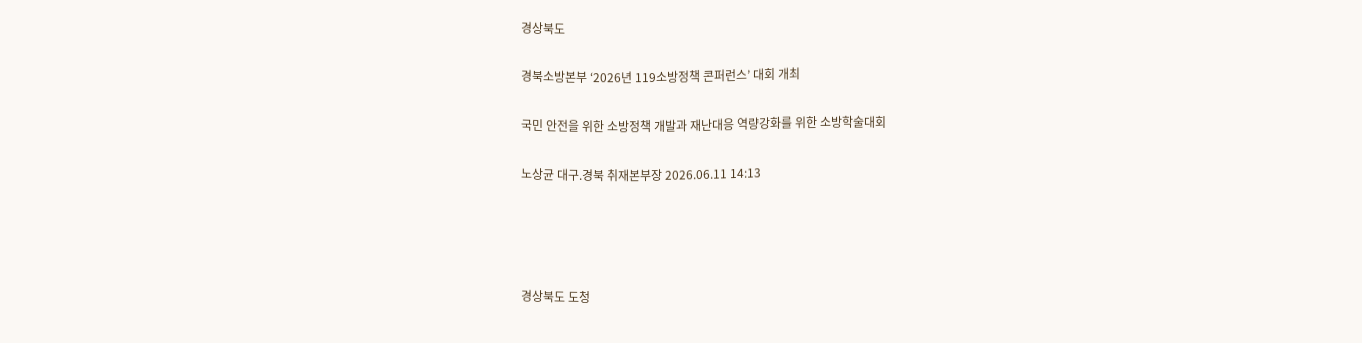경상북도

경북소방본부 ‘2026년 119소방정책 콘퍼런스’ 대회 개최

국민 안전을 위한 소방정책 개발과 재난대응 역량강화를 위한 소방학술대회

노상균 대구.경북 취재본부장 2026.06.11 14:13




경상북도 도청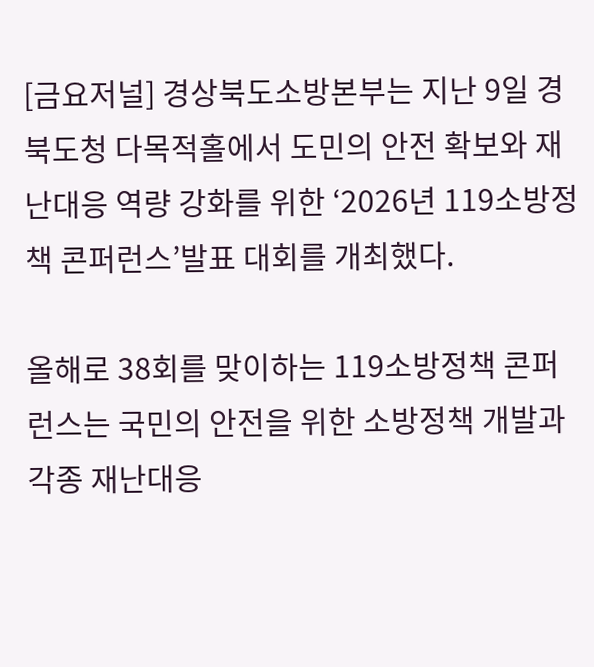[금요저널] 경상북도소방본부는 지난 9일 경북도청 다목적홀에서 도민의 안전 확보와 재난대응 역량 강화를 위한 ‘2026년 119소방정책 콘퍼런스’발표 대회를 개최했다.

올해로 38회를 맞이하는 119소방정책 콘퍼런스는 국민의 안전을 위한 소방정책 개발과 각종 재난대응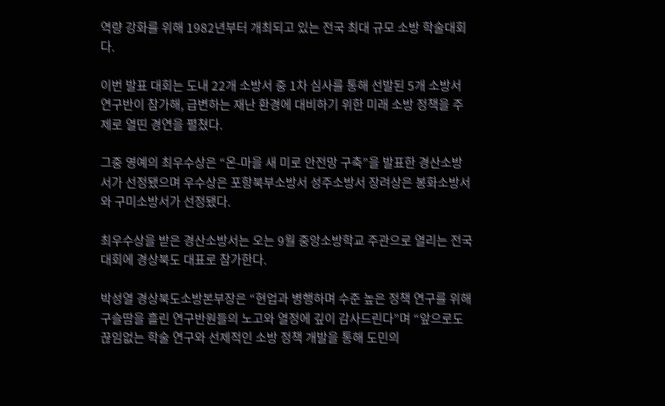역량 강화를 위해 1982년부터 개최되고 있는 전국 최대 규모 소방 학술대회다.

이번 발표 대회는 도내 22개 소방서 중 1차 심사를 통해 선발된 5개 소방서 연구반이 참가해, 급변하는 재난 환경에 대비하기 위한 미래 소방 정책을 주제로 열띤 경연을 펼쳤다.

그중 영예의 최우수상은 “온-마을 새 미로 안전망 구축”을 발표한 경산소방서가 선정됐으며 우수상은 포항북부소방서 성주소방서 장려상은 봉화소방서와 구미소방서가 선정됐다.

최우수상을 받은 경산소방서는 오는 9월 중앙소방학교 주관으로 열리는 전국대회에 경상북도 대표로 참가한다.

박성열 경상북도소방본부장은 “현업과 병행하며 수준 높은 정책 연구를 위해 구슬땀을 흘린 연구반원들의 노고와 열정에 깊이 감사드린다”며 “앞으로도 끊임없는 학술 연구와 선제적인 소방 정책 개발을 통해 도민의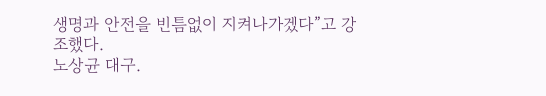생명과 안전을 빈틈없이 지켜나가겠다”고 강조했다.
노상균 대구.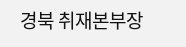경북 취재본부장